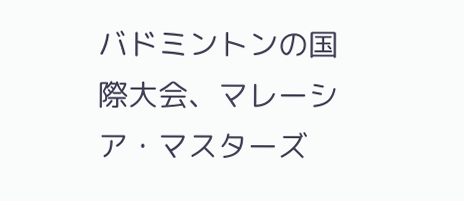バドミントンの国際大会、マレーシア・マスターズ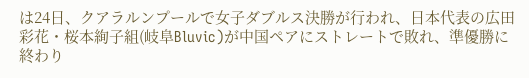は24日、クアラルンプールで女子ダブルス決勝が行われ、日本代表の広田彩花・桜本絢子組(岐阜Bluvic)が中国ペアにストレートで敗れ、準優勝に終わり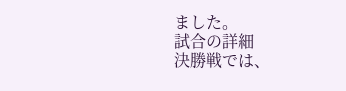ました。
試合の詳細
決勝戦では、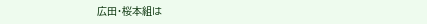広田・桜本組は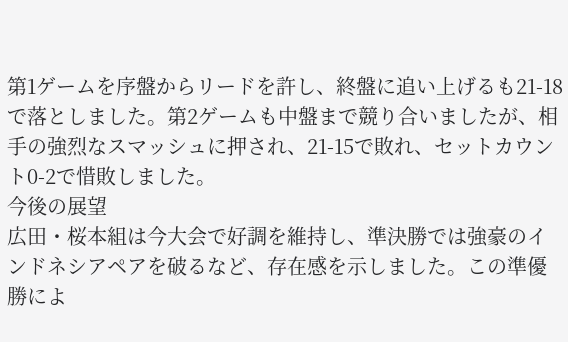第1ゲームを序盤からリードを許し、終盤に追い上げるも21-18で落としました。第2ゲームも中盤まで競り合いましたが、相手の強烈なスマッシュに押され、21-15で敗れ、セットカウント0-2で惜敗しました。
今後の展望
広田・桜本組は今大会で好調を維持し、準決勝では強豪のインドネシアペアを破るなど、存在感を示しました。この準優勝によ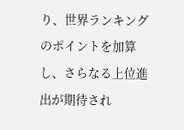り、世界ランキングのポイントを加算し、さらなる上位進出が期待され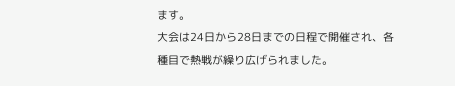ます。
大会は24日から28日までの日程で開催され、各種目で熱戦が繰り広げられました。